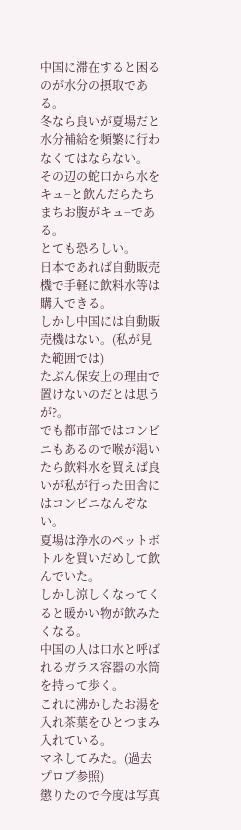中国に滞在すると困るのが水分の摂取である。
冬なら良いが夏場だと水分補給を頻繁に行わなくてはならない。
その辺の蛇口から水をキュ−と飲んだらたちまちお腹がキュ−である。
とても恐ろしい。
日本であれば自動販売機で手軽に飲料水等は購入できる。
しかし中国には自動販売機はない。(私が見た範囲では)
たぶん保安上の理由で置けないのだとは思うが?。
でも都市部ではコンビニもあるので喉が渇いたら飲料水を買えば良いが私が行った田舎にはコンビニなんぞない。
夏場は浄水のペットボトルを買いだめして飲んでいた。
しかし涼しくなってくると暖かい物が飲みたくなる。
中国の人は口水と呼ばれるガラス容器の水筒を持って歩く。
これに沸かしたお湯を入れ茶葉をひとつまみ入れている。
マネしてみた。(過去プロブ参照)
懲りたので今度は写真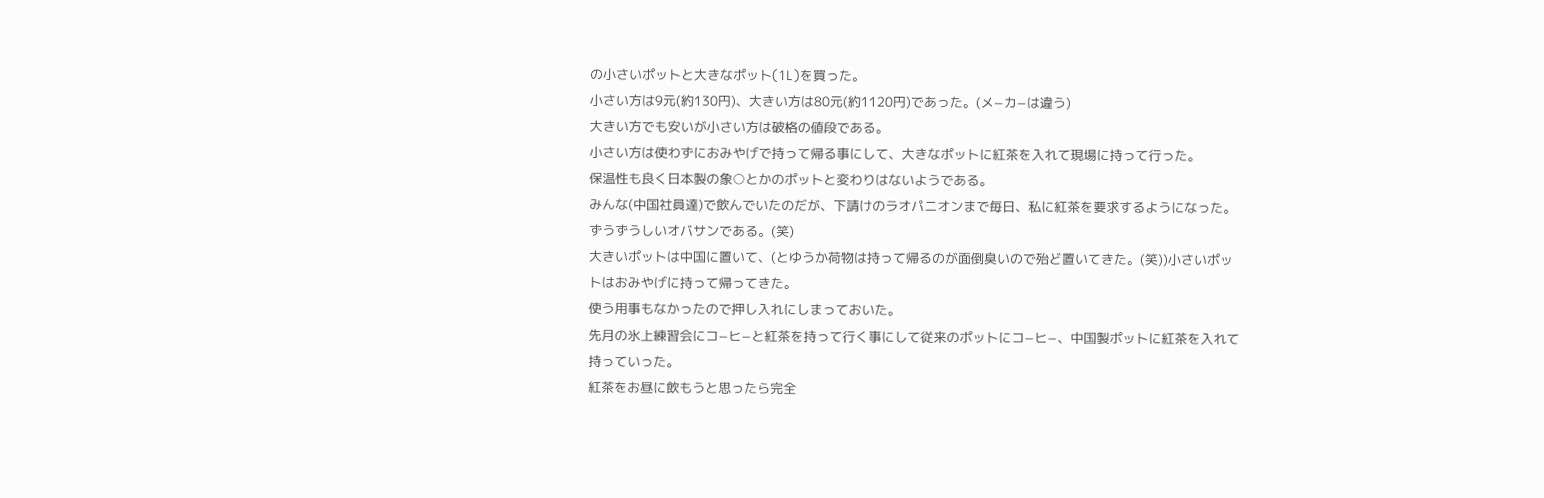の小さいポットと大きなポット(1L)を買った。
小さい方は9元(約130円)、大きい方は80元(約1120円)であった。(メ−カ−は違う)
大きい方でも安いが小さい方は破格の値段である。
小さい方は使わずにおみやげで持って帰る事にして、大きなポットに紅茶を入れて現場に持って行った。
保温性も良く日本製の象○とかのポットと変わりはないようである。
みんな(中国社員達)で飲んでいたのだが、下請けのラオパニオンまで毎日、私に紅茶を要求するようになった。
ずうずうしいオバサンである。(笑)
大きいポットは中国に置いて、(とゆうか荷物は持って帰るのが面倒臭いので殆ど置いてきた。(笑))小さいポットはおみやげに持って帰ってきた。
使う用事もなかったので押し入れにしまっておいた。
先月の氷上練習会にコ−ヒ−と紅茶を持って行く事にして従来のポットにコ−ヒ−、中国製ポットに紅茶を入れて持っていった。
紅茶をお昼に飲もうと思ったら完全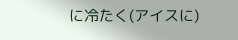に冷たく(アイスに)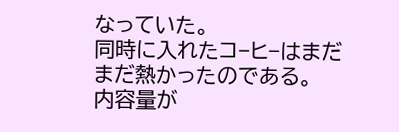なっていた。
同時に入れたコ−ヒ−はまだまだ熱かったのである。
内容量が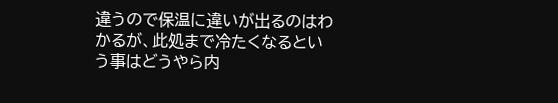違うので保温に違いが出るのはわかるが、此処まで冷たくなるという事はどうやら内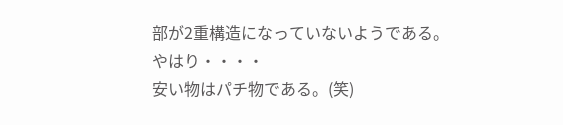部が2重構造になっていないようである。
やはり・・・・
安い物はパチ物である。(笑)